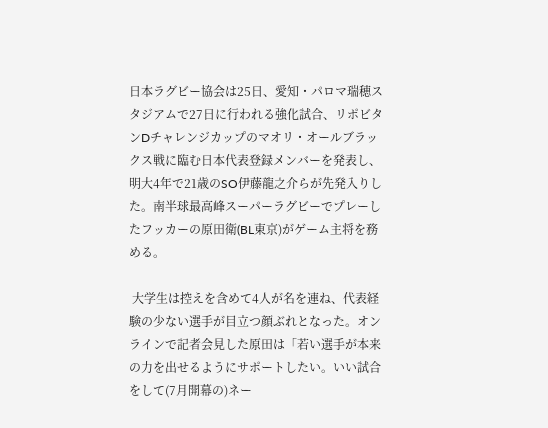日本ラグビー協会は25日、愛知・パロマ瑞穂スタジアムで27日に行われる強化試合、リポビタンDチャレンジカップのマオリ・オールブラックス戦に臨む日本代表登録メンバーを発表し、明大4年で21歳のSO伊藤龍之介らが先発入りした。南半球最高峰スーパーラグビーでプレーしたフッカーの原田衛(BL東京)がゲーム主将を務める。

 大学生は控えを含めて4人が名を連ね、代表経験の少ない選手が目立つ顔ぶれとなった。オンラインで記者会見した原田は「若い選手が本来の力を出せるようにサポートしたい。いい試合をして(7月開幕の)ネー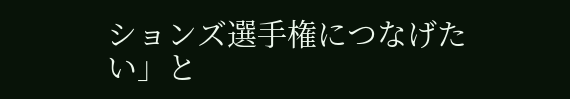ションズ選手権につなげたい」と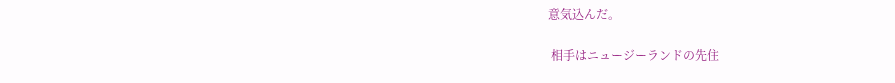意気込んだ。

 相手はニュージーランドの先住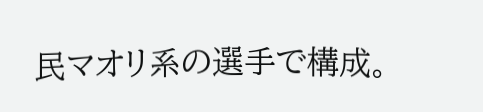民マオリ系の選手で構成。